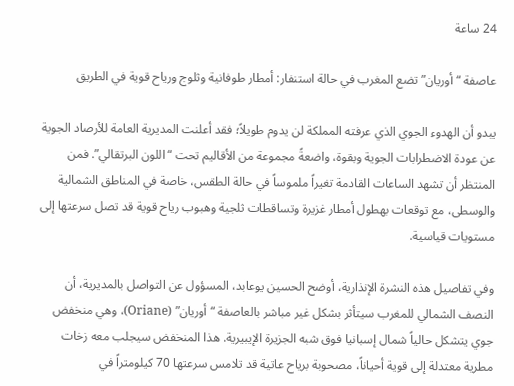24 ساعة

عاصفة “أوريان” تضع المغرب في حالة استنفار: أمطار طوفانية وثلوج ورياح قوية في الطريق

يبدو أن الهدوء الجوي الذي عرفته المملكة لن يدوم طويلاً؛ فقد أعلنت المديرية العامة للأرصاد الجوية عن عودة الاضطرابات الجوية وبقوة، واضعةً مجموعة من الأقاليم تحت “اللون البرتقالي”. فمن المنتظر أن تشهد الساعات القادمة تغيراً ملموساً في حالة الطقس، خاصة في المناطق الشمالية والوسطى، مع توقعات بهطول أمطار غزيرة وتساقطات ثلجية وهبوب رياح قوية قد تصل سرعتها إلى مستويات قياسية.

وفي تفاصيل هذه النشرة الإنذارية، أوضح الحسين يوعابد، المسؤول عن التواصل بالمديرية، أن النصف الشمالي للمغرب سيتأثر بشكل غير مباشر بالعاصفة “أوريان” (Oriane)، وهي منخفض جوي يتشكل حالياً شمال إسبانيا فوق شبه الجزيرة الإيبيرية. هذا المنخفض سيجلب معه زخات مطرية معتدلة إلى قوية أحياناً، مصحوبة برياح عاتية قد تلامس سرعتها 70 كيلومتراً في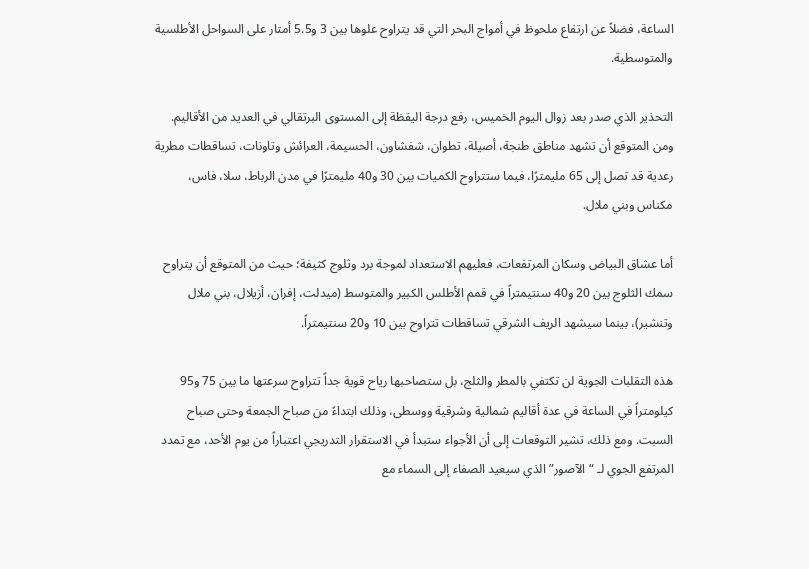الساعة، فضلاً عن ارتفاع ملحوظ في أمواج البحر التي قد يتراوح علوها بين 3 و5.5 أمتار على السواحل الأطلسية والمتوسطية.

التحذير الذي صدر بعد زوال اليوم الخميس، رفع درجة اليقظة إلى المستوى البرتقالي في العديد من الأقاليم. ومن المتوقع أن تشهد مناطق طنجة، أصيلة، تطوان، شفشاون، الحسيمة، العرائش وتاونات، تساقطات مطرية رعدية قد تصل إلى 65 مليمترًا، فيما ستتراوح الكميات بين 30 و40 مليمترًا في مدن الرباط، سلا، فاس، مكناس وبني ملال.

أما عشاق البياض وسكان المرتفعات، فعليهم الاستعداد لموجة برد وثلوج كثيفة؛ حيث من المتوقع أن يتراوح سمك الثلوج بين 20 و40 سنتيمتراً في قمم الأطلس الكبير والمتوسط (ميدلت، إفران، أزيلال، بني ملال وتنشير)، بينما سيشهد الريف الشرقي تساقطات تتراوح بين 10 و20 سنتيمتراً.

هذه التقلبات الجوية لن تكتفي بالمطر والثلج، بل ستصاحبها رياح قوية جداً تتراوح سرعتها ما بين 75 و95 كيلومتراً في الساعة في عدة أقاليم شمالية وشرقية ووسطى، وذلك ابتداءً من صباح الجمعة وحتى صباح السبت. ومع ذلك، تشير التوقعات إلى أن الأجواء ستبدأ في الاستقرار التدريجي اعتباراً من يوم الأحد، مع تمدد المرتفع الجوي لـ “الآصور” الذي سيعيد الصفاء إلى السماء مع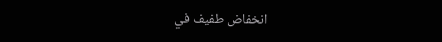انخفاض طفيف في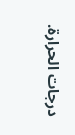درجات الحرارة.